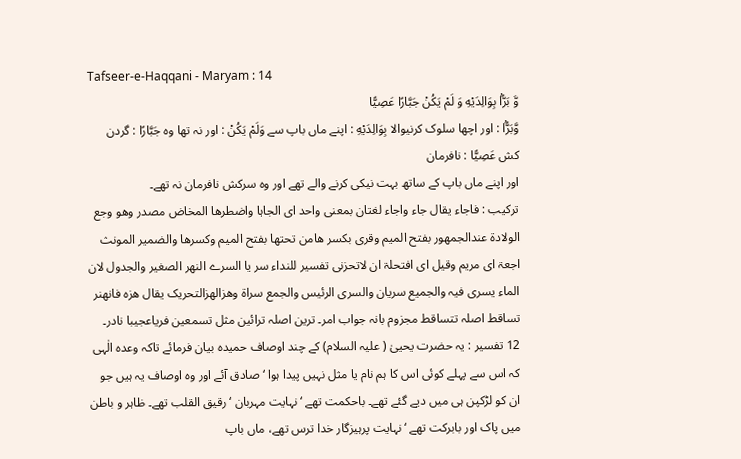Tafseer-e-Haqqani - Maryam : 14
وَّ بَرًّۢا بِوَالِدَیْهِ وَ لَمْ یَكُنْ جَبَّارًا عَصِیًّا
وَّبَرًّۢا : اور اچھا سلوک کرنیوالا بِوَالِدَيْهِ : اپنے ماں باپ سے وَلَمْ يَكُنْ : اور نہ تھا وہ جَبَّارًا : گردن کش عَصِيًّا : نافرمان
اور اپنے ماں باپ کے ساتھ بہت نیکی کرنے والے تھے اور وہ سرکش نافرمان نہ تھے۔
ترکیب : فاجاء یقال جاء واجاء لغتان بمعنی واحد ای الجاہا واضطرھا المخاض مصدر وھو وجع الولادۃ عندالجمھور بفتح المیم وقری بکسر ھامن تحتھا بفتح المیم وکسرھا والضمیر المونث اجعۃ ای مریم وقیل ای افتحلۃ ان لاتحزنی تفسیر للنداء سر یا السرے النھر الصغیر والجدول لان الماء یسری فیہ والجمیع سریان والسری الرئیس والجمع سراۃ وھزالھزالتحریک یقال ھزہ فانھنر تساقط اصلہ تتساقط مجزوم بانہ جواب امر۔ ترین اصلہ ترائین مثل تسمعین فریاعجیبا نادر۔ 12 تفسیر : یہ حضرت یحییٰ ( علیہ السلام) کے چند اوصاف حمیدہ بیان فرمائے تاکہ وعدہ الٰہی کہ اس سے پہلے کوئی اس کا ہم نام یا مثل نہیں پیدا ہوا ‘ صادق آئے اور وہ اوصاف یہ ہیں جو ان کو لڑکپن ہی میں دیے گئے تھے۔ باحکمت تھے ‘ نہایت مہربان ‘ رقیق القلب تھے۔ ظاہر و باطن میں پاک اور بابرکت تھے ‘ نہایت پرہیزگار خدا ترس تھے، ماں باپ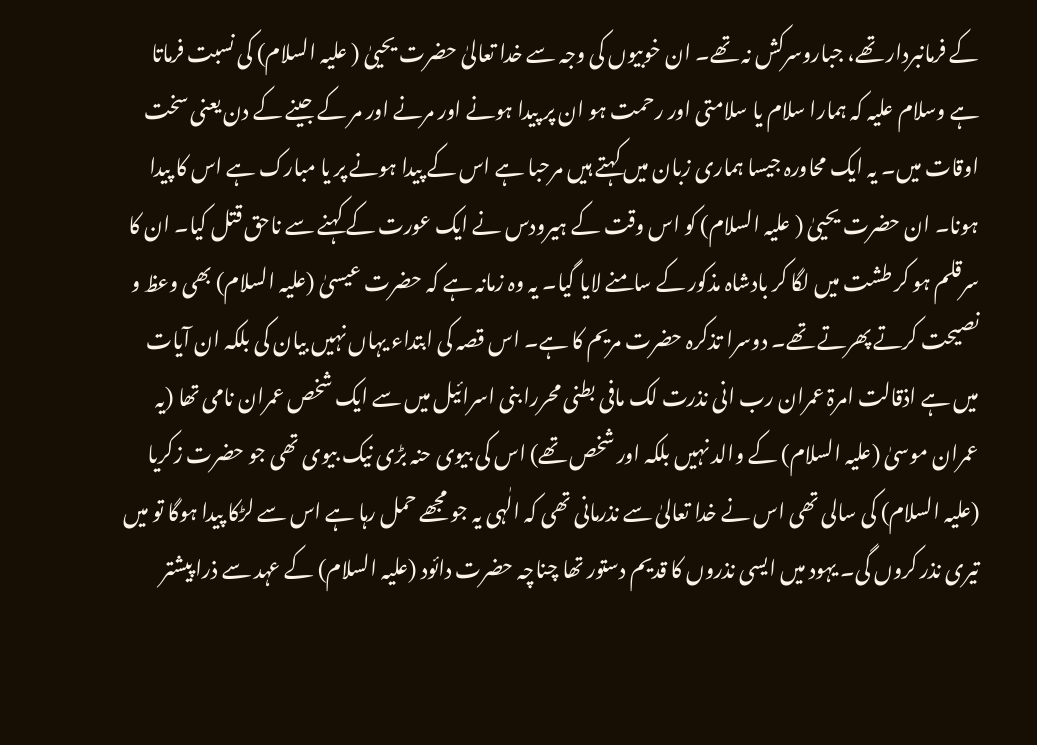کے فرمانبردار تھے، جباروسرکش نہ تھے۔ ان خوبیوں کی وجہ سے خدا تعالیٰ حضرت یحییٰ ( علیہ السلام) کی نسبت فرماتا ہے وسلام علیہ کہ ہمارا سلام یا سلامتی اور رحمت ہو ان پر پیدا ہونے اور مرنے اور مر کے جینے کے دن یعنی سخت اوقات میں۔ یہ ایک محاورہ جیسا ہماری زبان میں کہتے ہیں مرحبا ہے اس کے پیدا ہونے پر یا مبارک ہے اس کا پیدا ہونا۔ ان حضرت یحییٰ ( علیہ السلام) کو اس وقت کے ہیرودس نے ایک عورت کے کہنے سے ناحق قتل کیا۔ ان کا سرقلم ہو کر طشت میں لگا کر بادشاہ مذکور کے سامنے لایا گیا۔ یہ وہ زمانہ ہے کہ حضرت عیسیٰ (علیہ السلام) بھی وعظ و نصیحت کرتے پھرتے تھے۔ دوسرا تذکرہ حضرت مریم کا ہے۔ اس قصہ کی ابتداء یہاں نہیں بیان کی بلکہ ان آیات میں ہے اذقالت امرۃ عمران رب انی نذرت لک مافی بطنی محررا بنی اسرائیل میں سے ایک شخص عمران نامی تھا (یہ عمران موسیٰ (علیہ السلام) کے والد نہیں بلکہ اور شخص تھے) اس کی بیوی حنہ بڑی نیک بیوی تھی جو حضرت زکریا (علیہ السلام) کی سالی تھی اس نے خدا تعالیٰ سے نذرمانی تھی کہ الٰہی یہ جو مجھے حمل رہا ہے اس سے لڑکا پیدا ہوگا تو میں تیری نذر کروں گی۔ یہود میں ایسی نذروں کا قدیم دستور تھا چناچہ حضرت دائود (علیہ السلام) کے عہد سے ذرا پیشتر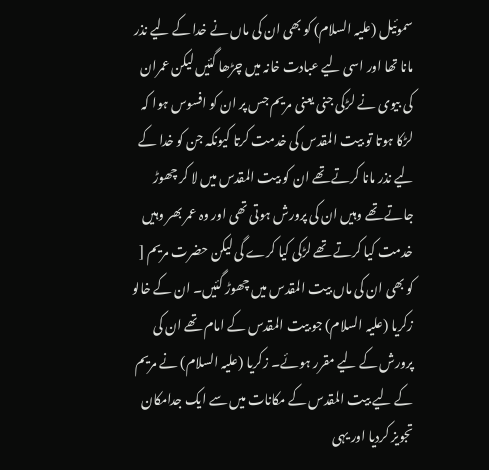سموئیل (علیہ السلام) کو بھی ان کی ماں نے خدا کے لیے نذر مانا تھا اور اسی لیے عبادت خانہ میں چڑھا گئیں لیکن عمران کی بیوی نے لڑکی جنی یعنی مریم جس پر ان کو افسوس ہوا کہ لڑکا ہوتا تو بیت المقدس کی خدمت کرتا کیونکہ جن کو خدا کے لیے نذر مانا کرتے تھے ان کو بیت المقدس میں لا کر چھوڑ جاتے تھے وہیں ان کی پرورش ہوتی تھی اور وہ عمر بھر وہیں خدمت کیا کرتے تھے لڑکی کیا کرے گی لیکن حضرت مریم [ کو بھی ان کی ماں بیت المقدس میں چھوڑ گئیں۔ ان کے خالو زکریا (علیہ السلام) جو بیت المقدس کے امام تھے ان کی پرورش کے لیے مقرر ہوئے۔ زکریا (علیہ السلام) نے مریم کے لیے بیت المقدس کے مکانات میں سے ایک جدامکان تجویز کردیا اور یہی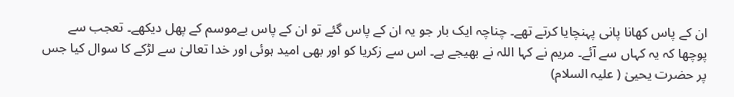ان کے پاس کھانا پانی پہنچایا کرتے تھے۔ چناچہ ایک بار جو یہ ان کے پاس گئے تو ان کے پاس بےموسم کے پھل دیکھے۔ تعجب سے پوچھا کہ یہ کہاں سے آئے۔ مریم نے کہا اللہ نے بھیجے ہے۔ اس سے زکریا کو اور بھی امید ہوئی اور خدا تعالیٰ سے لڑکے کا سوال کیا جس پر حضرت یحییٰ ( علیہ السلام)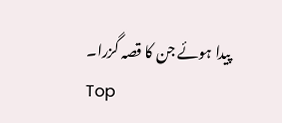پیدا ہوئے جن کا قصہ گزرا۔
Top